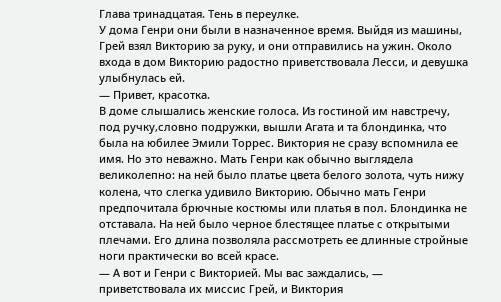Глава тринадцатая. Тень в переулке.
У дома Генри они были в назначенное время. Выйдя из машины, Грей взял Викторию за руку, и они отправились на ужин. Около входа в дом Викторию радостно приветствовала Лесси, и девушка улыбнулась ей.
— Привет, красотка.
В доме слышались женские голоса. Из гостиной им навстречу, под ручку,словно подружки, вышли Агата и та блондинка, что была на юбилее Эмили Торрес. Виктория не сразу вспомнила ее имя. Но это неважно. Мать Генри как обычно выглядела великолепно: на ней было платье цвета белого золота, чуть нижу колена, что слегка удивило Викторию. Обычно мать Генри предпочитала брючные костюмы или платья в пол. Блондинка не отставала. На ней было черное блестящее платье с открытыми плечами. Его длина позволяла рассмотреть ее длинные стройные ноги практически во всей красе.
— А вот и Генри с Викторией. Мы вас заждались, — приветствовала их миссис Грей, и Виктория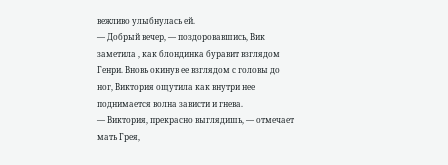вежливо улыбнулась ей.
— Добрый вечер, — поздоровавшись, Вик заметила , как блондинка буравит взглядом Генри. Вновь окинув ее взглядом с головы до ног, Виктория ощутила как внутри нее поднимается волна зависти и гнева.
— Виктория, прекрасно выглядишь, — отмечает мать Грея,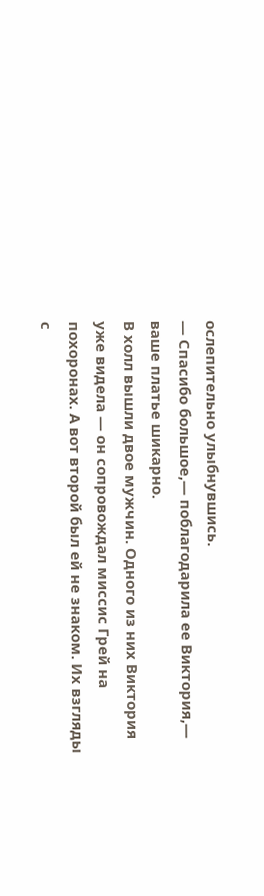ослепительно улыбнувшись.
— Спасибо большое,— поблагодарила ее Виктория,— ваше платье шикарно.
В холл вышли двое мужчин. Одного из них Виктория уже видела — он сопровождал миссис Грей на похоронах. А вот второй был ей не знаком. Их взгляды с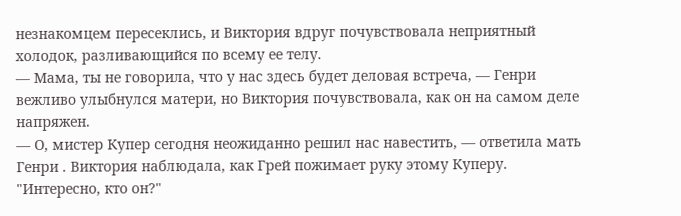незнакомцем пересеклись, и Виктория вдруг почувствовала неприятный холодок, разливающийся по всему ее телу.
— Мама, ты не говорила, что у нас здесь будет деловая встреча, — Генри вежливо улыбнулся матери, но Виктория почувствовала, как он на самом деле напряжен.
— О, мистер Купер сегодня неожиданно решил нас навестить, — ответила мать Генри . Виктория наблюдала, как Грей пожимает руку этому Куперу. "Интересно, кто он?"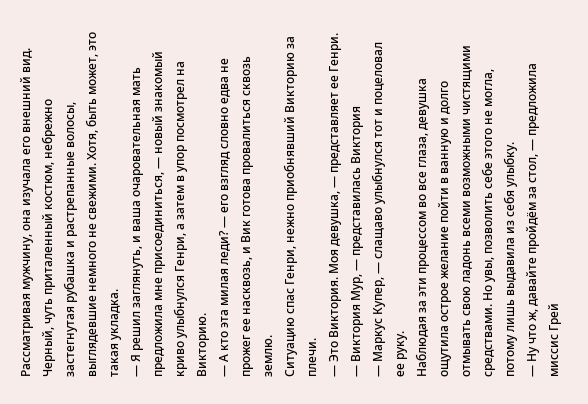Рассматривая мужчину, она изучала его внешний вид. Черный, чуть приталенный костюм, небрежно застегнутая рубашка и растрепанные волосы, выглядевшие немного не свежими. Хотя, быть может, это такая укладка.
— Я решил заглянуть, и ваша очаровательная мать предложила мне присоединиться, — новый знакомый криво улыбнулся Генри, а затем в упор посмотрел на Викторию.
— А кто эта милая леди? — его взгляд словно едва не прожег ее насквозь, и Вик готова провалиться сквозь землю.
Ситуацию спас Генри, нежно приобнявший Викторию за плечи.
— Это Виктория. Моя девушка, — представляет ее Генри.
— Виктория Мур, — представилась Виктория
— Маркус Купер, — слащаво улыбнулся тот и поцеловал ее руку.
Наблюдая за эти процессом во все глаза, девушка ощутила острое желание пойти в ванную и долго отмывать свою ладонь всеми возможными чистящими средствами. Но увы, позволить себе этого не могла, потому лишь выдавила из себя улыбку.
— Ну что ж, давайте пройдём за стол, — предложила миссис Грей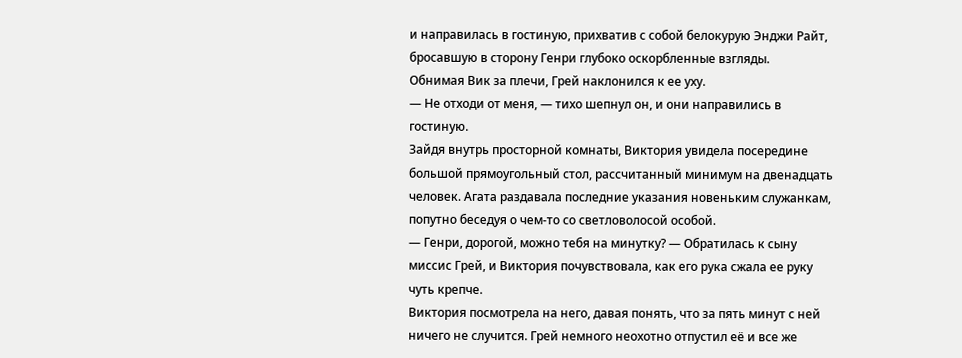и направилась в гостиную, прихватив с собой белокурую Энджи Райт, бросавшую в сторону Генри глубоко оскорбленные взгляды.
Обнимая Вик за плечи, Грей наклонился к ее уху.
— Не отходи от меня, — тихо шепнул он, и они направились в гостиную.
Зайдя внутрь просторной комнаты, Виктория увидела посередине большой прямоугольный стол, рассчитанный минимум на двенадцать человек. Агата раздавала последние указания новеньким служанкам, попутно беседуя о чем-то со светловолосой особой.
— Генри, дорогой, можно тебя на минутку? — Обратилась к сыну миссис Грей, и Виктория почувствовала, как его рука сжала ее руку чуть крепче.
Виктория посмотрела на него, давая понять, что за пять минут с ней ничего не случится. Грей немного неохотно отпустил её и все же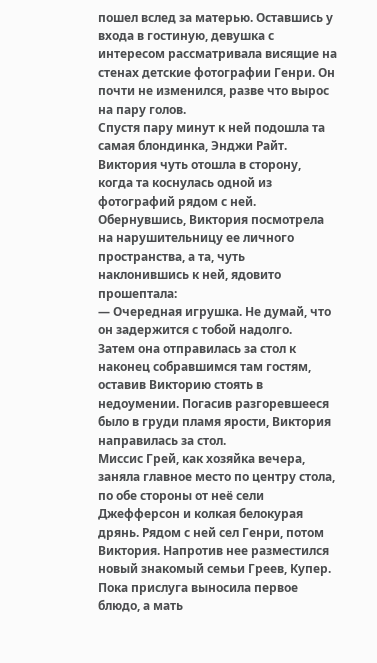пошел вслед за матерью. Оставшись у входа в гостиную, девушка с интересом рассматривала висящие на стенах детские фотографии Генри. Он почти не изменился, разве что вырос на пару голов.
Спустя пару минут к ней подошла та самая блондинка, Энджи Райт. Виктория чуть отошла в сторону, когда та коснулась одной из фотографий рядом с ней. Обернувшись, Виктория посмотрела на нарушительницу ее личного пространства, а та, чуть наклонившись к ней, ядовито прошептала:
— Очередная игрушка. Не думай, что он задержится с тобой надолго.
Затем она отправилась за стол к наконец собравшимся там гостям, оставив Викторию стоять в недоумении. Погасив разгоревшееся было в груди пламя ярости, Виктория направилась за стол.
Миссис Грей, как хозяйка вечера, заняла главное место по центру стола, по обе стороны от неё сели Джефферсон и колкая белокурая дрянь. Рядом с ней сел Генри, потом Виктория. Напротив нее разместился новый знакомый семьи Греев, Купер.
Пока прислуга выносила первое блюдо, а мать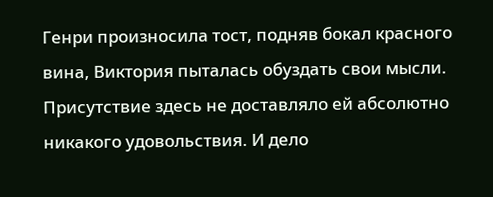Генри произносила тост, подняв бокал красного вина, Виктория пыталась обуздать свои мысли. Присутствие здесь не доставляло ей абсолютно никакого удовольствия. И дело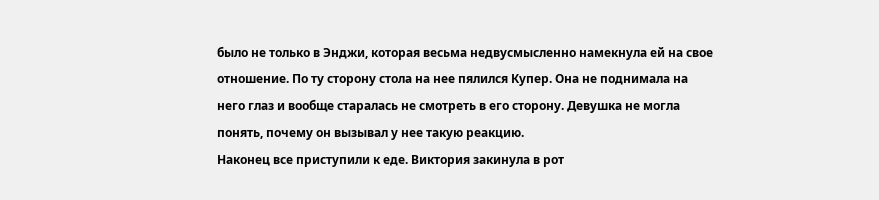было не только в Энджи, которая весьма недвусмысленно намекнула ей на свое отношение. По ту сторону стола на нее пялился Купер. Она не поднимала на него глаз и вообще старалась не смотреть в его сторону. Девушка не могла понять, почему он вызывал у нее такую реакцию.
Наконец все приступили к еде. Виктория закинула в рот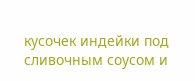кусочек индейки под сливочным соусом и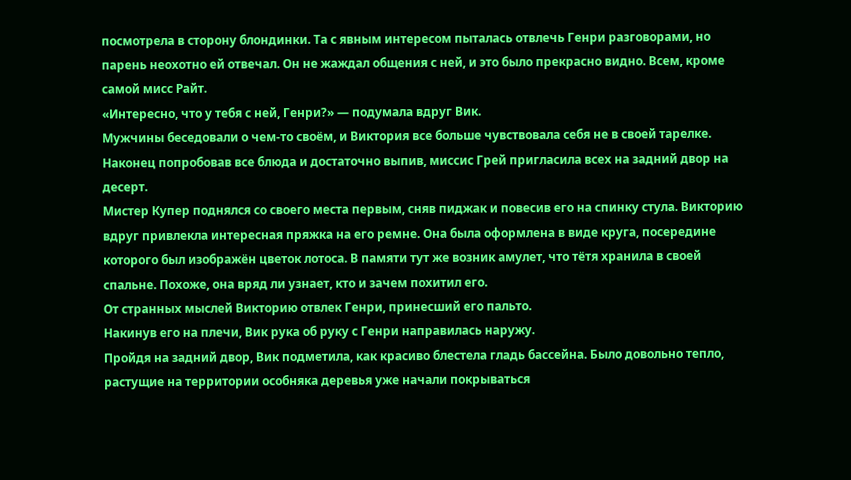посмотрела в сторону блондинки. Та с явным интересом пыталась отвлечь Генри разговорами, но парень неохотно ей отвечал. Он не жаждал общения с ней, и это было прекрасно видно. Всем, кроме самой мисс Райт.
«Интересно, что у тебя с ней, Генри?» — подумала вдруг Вик.
Мужчины беседовали о чем-то своём, и Виктория все больше чувствовала себя не в своей тарелке.
Наконец попробовав все блюда и достаточно выпив, миссис Грей пригласила всех на задний двор на десерт.
Мистер Купер поднялся со своего места первым, сняв пиджак и повесив его на спинку стула. Викторию вдруг привлекла интересная пряжка на его ремне. Она была оформлена в виде круга, посередине которого был изображён цветок лотоса. В памяти тут же возник амулет, что тётя хранила в своей спальне. Похоже, она вряд ли узнает, кто и зачем похитил его.
От странных мыслей Викторию отвлек Генри, принесший его пальто.
Накинув его на плечи, Вик рука об руку с Генри направилась наружу.
Пройдя на задний двор, Вик подметила, как красиво блестела гладь бассейна. Было довольно тепло, растущие на территории особняка деревья уже начали покрываться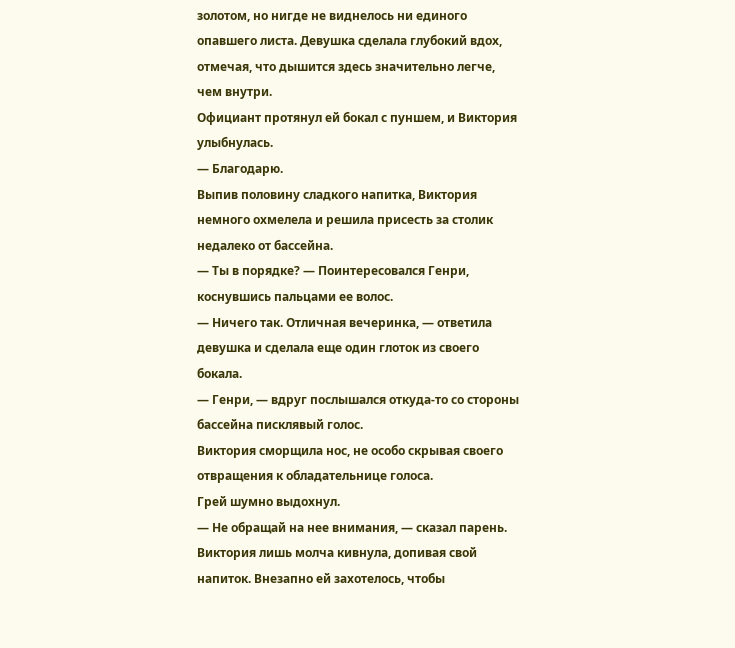золотом, но нигде не виднелось ни единого опавшего листа. Девушка сделала глубокий вдох, отмечая, что дышится здесь значительно легче, чем внутри.
Официант протянул ей бокал с пуншем, и Виктория улыбнулась.
— Благодарю.
Выпив половину сладкого напитка, Виктория немного охмелела и решила присесть за столик недалеко от бассейна.
— Ты в порядке? — Поинтересовался Генри, коснувшись пальцами ее волос.
— Ничего так. Отличная вечеринка, — ответила девушка и сделала еще один глоток из своего бокала.
— Генри, — вдруг послышался откуда-то со стороны бассейна писклявый голос.
Виктория сморщила нос, не особо скрывая своего отвращения к обладательнице голоса.
Грей шумно выдохнул.
— Не обращай на нее внимания, — сказал парень. Виктория лишь молча кивнула, допивая свой напиток. Внезапно ей захотелось, чтобы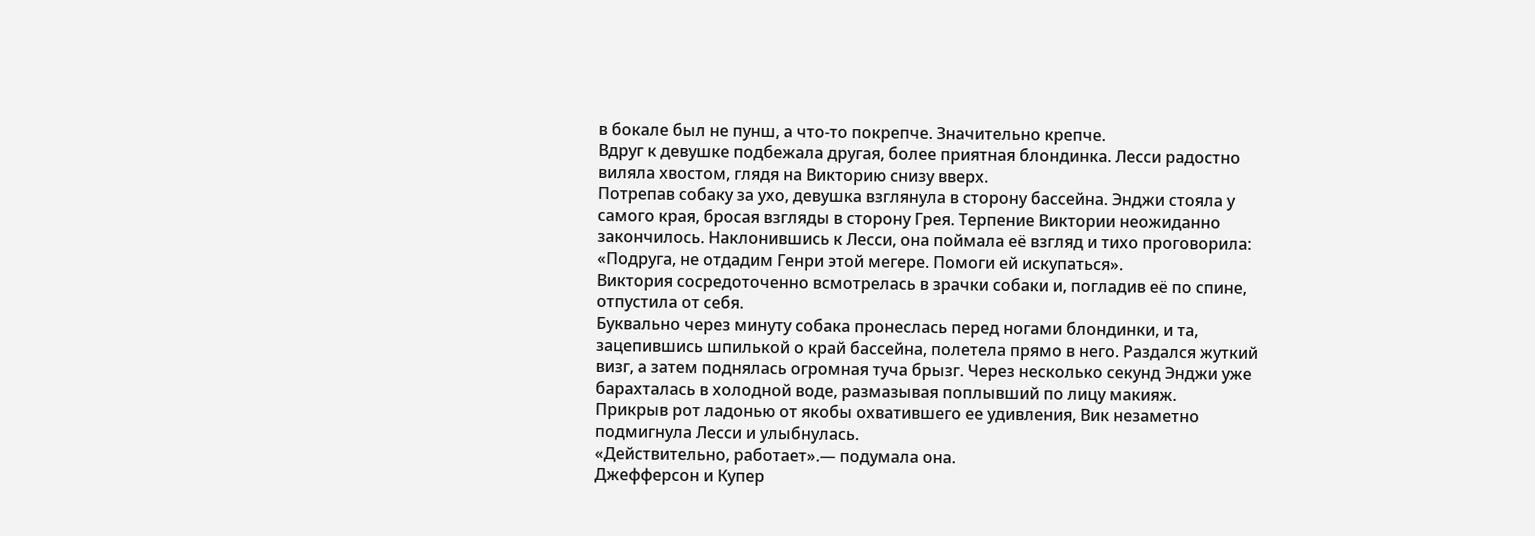в бокале был не пунш, а что-то покрепче. Значительно крепче.
Вдруг к девушке подбежала другая, более приятная блондинка. Лесси радостно виляла хвостом, глядя на Викторию снизу вверх.
Потрепав собаку за ухо, девушка взглянула в сторону бассейна. Энджи стояла у самого края, бросая взгляды в сторону Грея. Терпение Виктории неожиданно закончилось. Наклонившись к Лесси, она поймала её взгляд и тихо проговорила: «Подруга, не отдадим Генри этой мегере. Помоги ей искупаться».
Виктория сосредоточенно всмотрелась в зрачки собаки и, погладив её по спине, отпустила от себя.
Буквально через минуту собака пронеслась перед ногами блондинки, и та, зацепившись шпилькой о край бассейна, полетела прямо в него. Раздался жуткий визг, а затем поднялась огромная туча брызг. Через несколько секунд Энджи уже барахталась в холодной воде, размазывая поплывший по лицу макияж.
Прикрыв рот ладонью от якобы охватившего ее удивления, Вик незаметно подмигнула Лесси и улыбнулась.
«Действительно, работает».— подумала она.
Джефферсон и Купер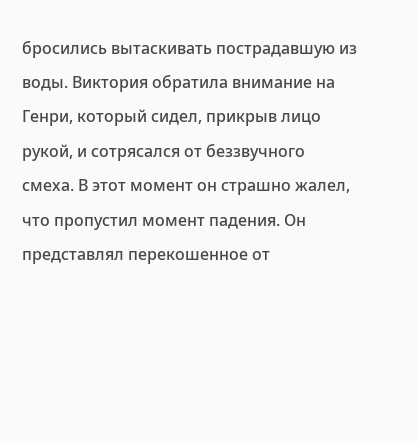бросились вытаскивать пострадавшую из воды. Виктория обратила внимание на Генри, который сидел, прикрыв лицо рукой, и сотрясался от беззвучного смеха. В этот момент он страшно жалел, что пропустил момент падения. Он представлял перекошенное от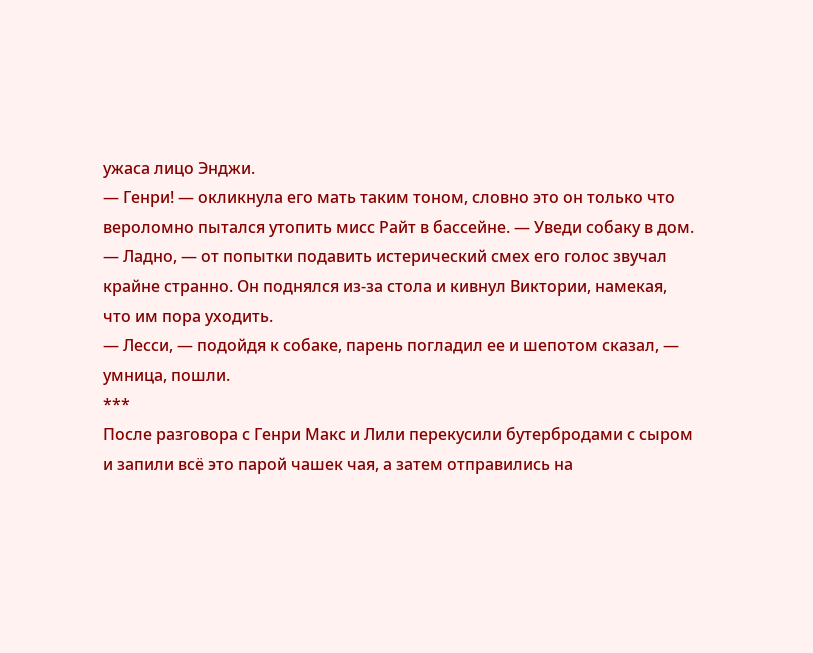ужаса лицо Энджи.
— Генри! — окликнула его мать таким тоном, словно это он только что вероломно пытался утопить мисс Райт в бассейне. — Уведи собаку в дом.
— Ладно, — от попытки подавить истерический смех его голос звучал крайне странно. Он поднялся из-за стола и кивнул Виктории, намекая, что им пора уходить.
— Лесси, — подойдя к собаке, парень погладил ее и шепотом сказал, — умница, пошли.
***
После разговора с Генри Макс и Лили перекусили бутербродами с сыром и запили всё это парой чашек чая, а затем отправились на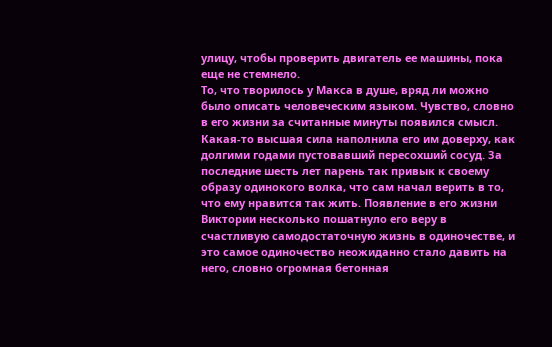улицу, чтобы проверить двигатель ее машины, пока еще не стемнело.
То, что творилось у Макса в душе, вряд ли можно было описать человеческим языком. Чувство, словно в его жизни за считанные минуты появился смысл. Какая-то высшая сила наполнила его им доверху, как долгими годами пустовавший пересохший сосуд. За последние шесть лет парень так привык к своему образу одинокого волка, что сам начал верить в то, что ему нравится так жить. Появление в его жизни Виктории несколько пошатнуло его веру в счастливую самодостаточную жизнь в одиночестве, и это самое одиночество неожиданно стало давить на него, словно огромная бетонная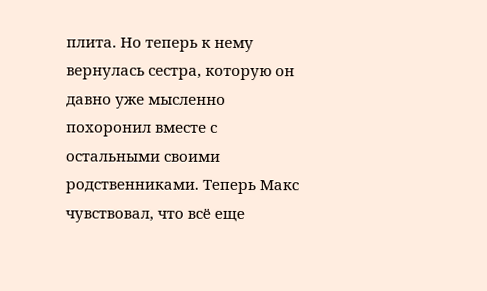плита. Но теперь к нему вернулась сестра, которую он давно уже мысленно похоронил вместе с остальными своими родственниками. Теперь Макс чувствовал, что всё еще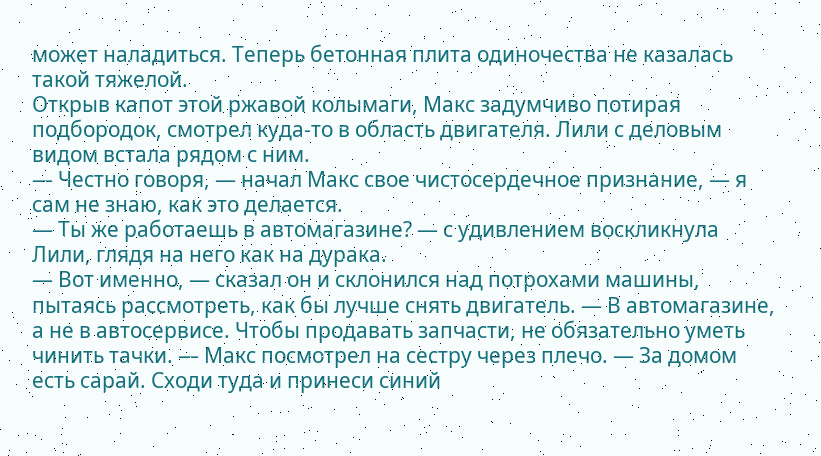может наладиться. Теперь бетонная плита одиночества не казалась такой тяжелой.
Открыв капот этой ржавой колымаги, Макс задумчиво потирая подбородок, смотрел куда-то в область двигателя. Лили с деловым видом встала рядом с ним.
— Честно говоря, — начал Макс свое чистосердечное признание, — я сам не знаю, как это делается.
— Ты же работаешь в автомагазине? — с удивлением воскликнула Лили, глядя на него как на дурака.
— Вот именно, — сказал он и склонился над потрохами машины, пытаясь рассмотреть, как бы лучше снять двигатель. — В автомагазине, а не в автосервисе. Чтобы продавать запчасти, не обязательно уметь чинить тачки. — Макс посмотрел на сестру через плечо. — За домом есть сарай. Сходи туда и принеси синий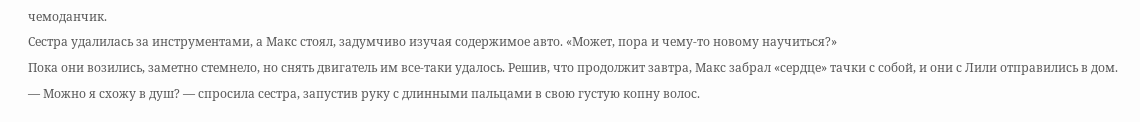чемоданчик.
Сестра удалилась за инструментами, а Макс стоял, задумчиво изучая содержимое авто. «Может, пора и чему-то новому научиться?»
Пока они возились, заметно стемнело, но снять двигатель им все-таки удалось. Решив, что продолжит завтра, Макс забрал «сердце» тачки с собой, и они с Лили отправились в дом.
— Можно я схожу в душ? — спросила сестра, запустив руку с длинными пальцами в свою густую копну волос.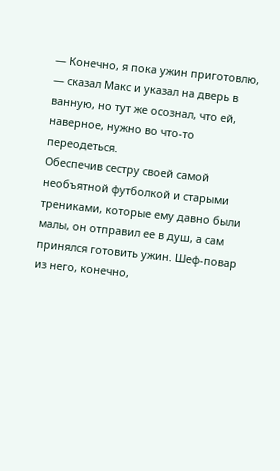— Конечно, я пока ужин приготовлю, — сказал Макс и указал на дверь в ванную, но тут же осознал, что ей, наверное, нужно во что-то переодеться.
Обеспечив сестру своей самой необъятной футболкой и старыми трениками, которые ему давно были малы, он отправил ее в душ, а сам принялся готовить ужин. Шеф-повар из него, конечно,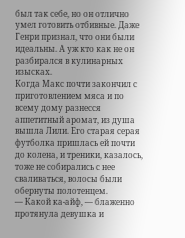был так себе, но он отлично умел готовить отбивные. Даже Генри признал, что они были идеальны. А уж кто как не он разбирался в кулинарных изысках.
Когда Макс почти закончил с приготовлением мяса и по всему дому разнесся аппетитный аромат, из душа вышла Лили. Его старая серая футболка пришлась ей почти до колена, и треники, казалось, тоже не собирались с нее сваливаться, волосы были обернуты полотенцем.
— Какой ка-айф, — блаженно протянула девушка и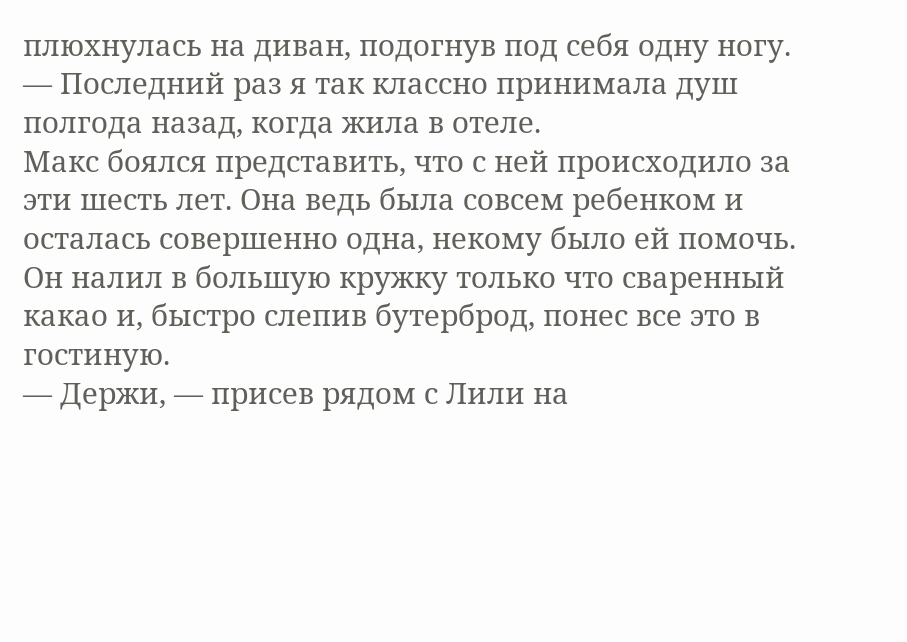плюхнулась на диван, подогнув под себя одну ногу. — Последний раз я так классно принимала душ полгода назад, когда жила в отеле.
Макс боялся представить, что с ней происходило за эти шесть лет. Она ведь была совсем ребенком и осталась совершенно одна, некому было ей помочь. Он налил в большую кружку только что сваренный какао и, быстро слепив бутерброд, понес все это в гостиную.
— Держи, — присев рядом с Лили на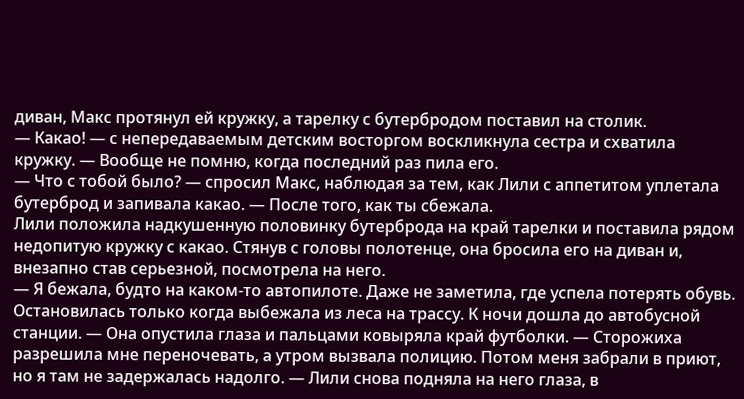диван, Макс протянул ей кружку, а тарелку с бутербродом поставил на столик.
— Какао! — с непередаваемым детским восторгом воскликнула сестра и схватила кружку. — Вообще не помню, когда последний раз пила его.
— Что с тобой было? — спросил Макс, наблюдая за тем, как Лили с аппетитом уплетала бутерброд и запивала какао. — После того, как ты сбежала.
Лили положила надкушенную половинку бутерброда на край тарелки и поставила рядом недопитую кружку с какао. Стянув с головы полотенце, она бросила его на диван и, внезапно став серьезной, посмотрела на него.
— Я бежала, будто на каком-то автопилоте. Даже не заметила, где успела потерять обувь. Остановилась только когда выбежала из леса на трассу. К ночи дошла до автобусной станции. — Она опустила глаза и пальцами ковыряла край футболки. — Сторожиха разрешила мне переночевать, а утром вызвала полицию. Потом меня забрали в приют, но я там не задержалась надолго. — Лили снова подняла на него глаза, в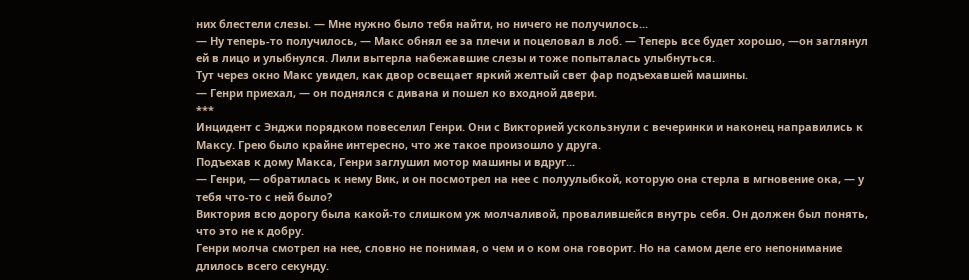них блестели слезы. — Мне нужно было тебя найти, но ничего не получилось...
— Ну теперь-то получилось, — Макс обнял ее за плечи и поцеловал в лоб. — Теперь все будет хорошо, —он заглянул ей в лицо и улыбнулся. Лили вытерла набежавшие слезы и тоже попыталась улыбнуться.
Тут через окно Макс увидел, как двор освещает яркий желтый свет фар подъехавшей машины.
— Генри приехал, — он поднялся с дивана и пошел ко входной двери.
***
Инцидент с Энджи порядком повеселил Генри. Они с Викторией ускользнули с вечеринки и наконец направились к Максу. Грею было крайне интересно, что же такое произошло у друга.
Подъехав к дому Макса, Генри заглушил мотор машины и вдруг...
— Генри, — обратилась к нему Вик, и он посмотрел на нее с полуулыбкой, которую она стерла в мгновение ока, — у тебя что-то с ней было?
Виктория всю дорогу была какой-то слишком уж молчаливой, провалившейся внутрь себя. Он должен был понять, что это не к добру.
Генри молча смотрел на нее, словно не понимая, о чем и о ком она говорит. Но на самом деле его непонимание длилось всего секунду.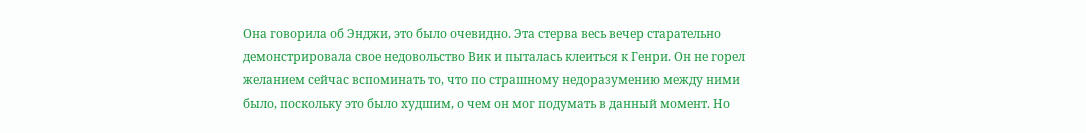Она говорила об Энджи, это было очевидно. Эта стерва весь вечер старательно демонстрировала свое недовольство Вик и пыталась клеиться к Генри. Он не горел желанием сейчас вспоминать то, что по страшному недоразумению между ними было, поскольку это было худшим, о чем он мог подумать в данный момент. Но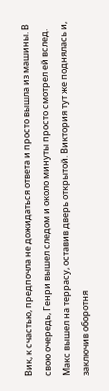Вик, к счастью, предпочла не дожидаться ответа и просто вышла из машины. В свою очередь, Генри вышел следом и около минуты просто смотрел ей вслед.
Макс вышел на террасу, оставив дверь открытой. Виктория тут же поднялась и, заключив оборотня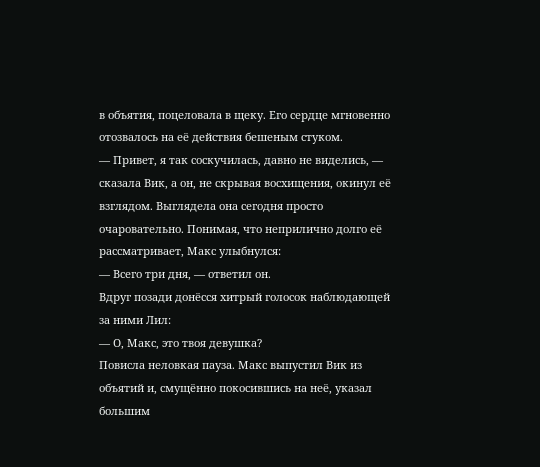в объятия, поцеловала в щеку. Его сердце мгновенно отозвалось на её действия бешеным стуком.
— Привет, я так соскучилась, давно не виделись, — сказала Вик, а он, не скрывая восхищения, окинул её взглядом. Выглядела она сегодня просто очаровательно. Понимая, что неприлично долго её рассматривает, Макс улыбнулся:
— Всего три дня, — ответил он.
Вдруг позади донёсся хитрый голосок наблюдающей за ними Лил:
— О, Макс, это твоя девушка?
Повисла неловкая пауза. Макс выпустил Вик из объятий и, смущённо покосившись на неё, указал большим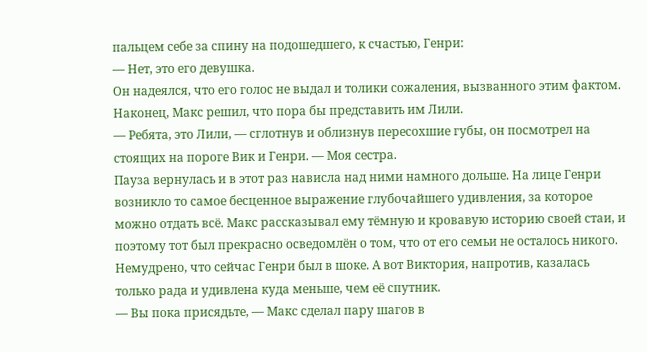пальцем себе за спину на подошедшего, к счастью, Генри:
— Нет, это его девушка.
Он надеялся, что его голос не выдал и толики сожаления, вызванного этим фактом. Наконец, Макс решил, что пора бы представить им Лили.
— Ребята, это Лили, — сглотнув и облизнув пересохшие губы, он посмотрел на стоящих на пороге Вик и Генри. — Моя сестра.
Пауза вернулась и в этот раз нависла над ними намного дольше. На лице Генри возникло то самое бесценное выражение глубочайшего удивления, за которое можно отдать всё. Макс рассказывал ему тёмную и кровавую историю своей стаи, и поэтому тот был прекрасно осведомлён о том, что от его семьи не осталось никого. Немудрено, что сейчас Генри был в шоке. А вот Виктория, напротив, казалась только рада и удивлена куда меньше, чем её спутник.
— Вы пока присядьте, — Макс сделал пару шагов в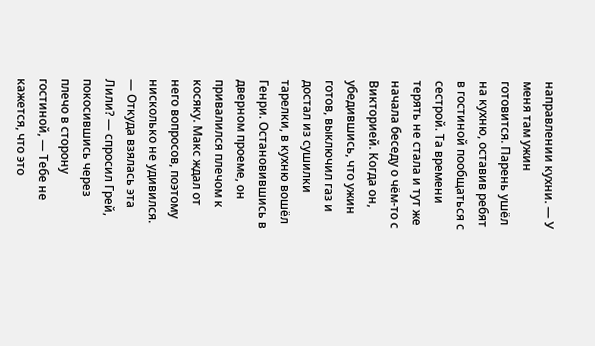направлении кухни. — У меня там ужин готовится. Парень ушёл на кухню, оставив ребят в гостиной пообщаться с сестрой. Та времени терять не стала и тут же начала беседу о чём-то с Викторией. Когда он, убедившись, что ужин готов, выключил газ и достал из сушилки тарелки, в кухню вошёл Генри. Остановившись в дверном проеме, он привалился плечом к косяку. Макс ждал от него вопросов, поэтому нисколько не удивился.
— Откуда взялась эта Лили? — спросил Грей, покосившись через плечо в сторону гостиной, — Тебе не кажется, что это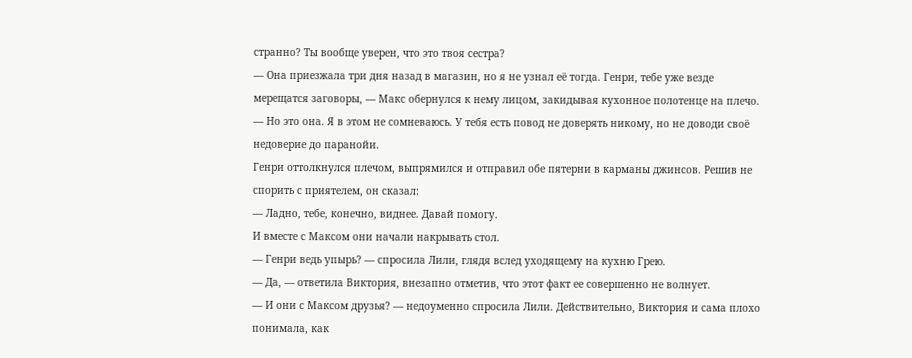странно? Ты вообще уверен, что это твоя сестра?
— Она приезжала три дня назад в магазин, но я не узнал её тогда. Генри, тебе уже везде мерещатся заговоры, — Макс обернулся к нему лицом, закидывая кухонное полотенце на плечо. — Но это она. Я в этом не сомневаюсь. У тебя есть повод не доверять никому, но не доводи своё недоверие до паранойи.
Генри оттолкнулся плечом, выпрямился и отправил обе пятерни в карманы джинсов. Решив не спорить с приятелем, он сказал:
— Ладно, тебе, конечно, виднее. Давай помогу.
И вместе с Максом они начали накрывать стол.
— Генри ведь упырь? — спросила Лили, глядя вслед уходящему на кухню Грею.
— Да, — ответила Виктория, внезапно отметив, что этот факт ее совершенно не волнует.
— И они с Максом друзья? — недоуменно спросила Лили. Действительно, Виктория и сама плохо понимала, как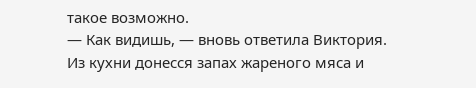такое возможно.
— Как видишь, — вновь ответила Виктория.
Из кухни донесся запах жареного мяса и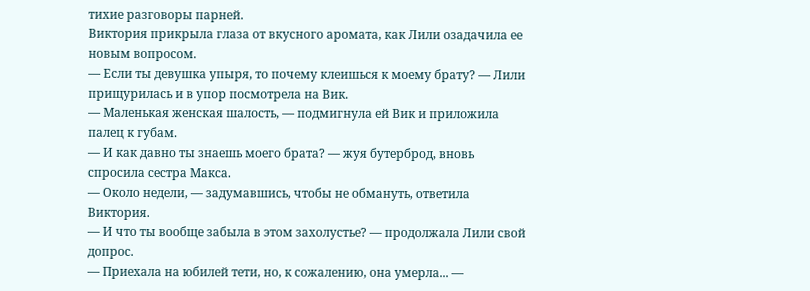тихие разговоры парней.
Виктория прикрыла глаза от вкусного аромата, как Лили озадачила ее новым вопросом.
— Если ты девушка упыря, то почему клеишься к моему брату? — Лили прищурилась и в упор посмотрела на Вик.
— Маленькая женская шалость, — подмигнула ей Вик и приложила палец к губам.
— И как давно ты знаешь моего брата? — жуя бутерброд, вновь спросила сестра Макса.
— Около недели, — задумавшись, чтобы не обмануть, ответила Виктория.
— И что ты вообще забыла в этом захолустье? — продолжала Лили свой допрос.
— Приехала на юбилей тети, но, к сожалению, она умерла... —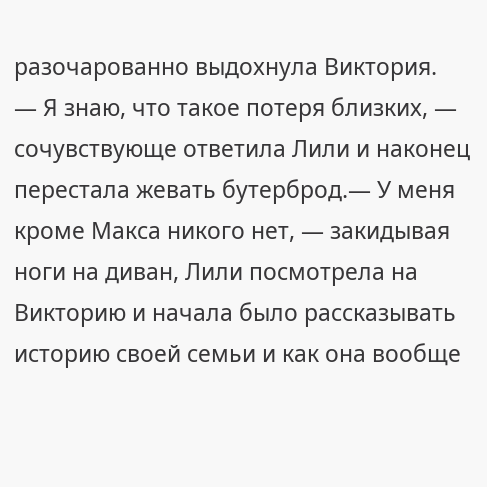разочарованно выдохнула Виктория.
— Я знаю, что такое потеря близких, — сочувствующе ответила Лили и наконец перестала жевать бутерброд.— У меня кроме Макса никого нет, — закидывая ноги на диван, Лили посмотрела на Викторию и начала было рассказывать историю своей семьи и как она вообще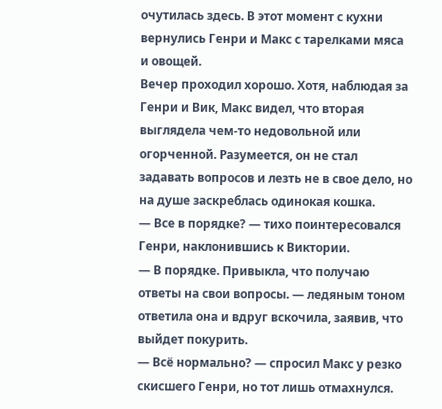очутилась здесь. В этот момент с кухни вернулись Генри и Макс с тарелками мяса и овощей.
Вечер проходил хорошо. Хотя, наблюдая за Генри и Вик, Макс видел, что вторая выглядела чем-то недовольной или огорченной. Разумеется, он не стал задавать вопросов и лезть не в свое дело, но на душе заскреблась одинокая кошка.
— Все в порядке? — тихо поинтересовался Генри, наклонившись к Виктории.
— В порядке. Привыкла, что получаю ответы на свои вопросы. — ледяным тоном ответила она и вдруг вскочила, заявив, что выйдет покурить.
— Всё нормально? — спросил Макс у резко скисшего Генри, но тот лишь отмахнулся.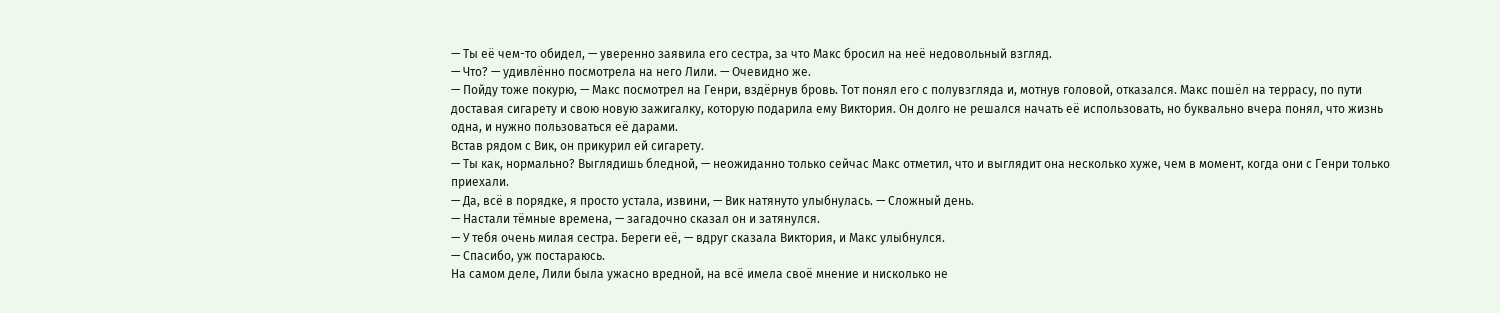— Ты её чем-то обидел, — уверенно заявила его сестра, за что Макс бросил на неё недовольный взгляд.
— Что? — удивлённо посмотрела на него Лили. — Очевидно же.
— Пойду тоже покурю, — Макс посмотрел на Генри, вздёрнув бровь. Тот понял его с полувзгляда и, мотнув головой, отказался. Макс пошёл на террасу, по пути доставая сигарету и свою новую зажигалку, которую подарила ему Виктория. Он долго не решался начать её использовать, но буквально вчера понял, что жизнь одна, и нужно пользоваться её дарами.
Встав рядом с Вик, он прикурил ей сигарету.
— Ты как, нормально? Выглядишь бледной, — неожиданно только сейчас Макс отметил, что и выглядит она несколько хуже, чем в момент, когда они с Генри только приехали.
— Да, всё в порядке, я просто устала, извини, — Вик натянуто улыбнулась. — Сложный день.
— Настали тёмные времена, — загадочно сказал он и затянулся.
— У тебя очень милая сестра. Береги её, — вдруг сказала Виктория, и Макс улыбнулся.
— Спасибо, уж постараюсь.
На самом деле, Лили была ужасно вредной, на всё имела своё мнение и нисколько не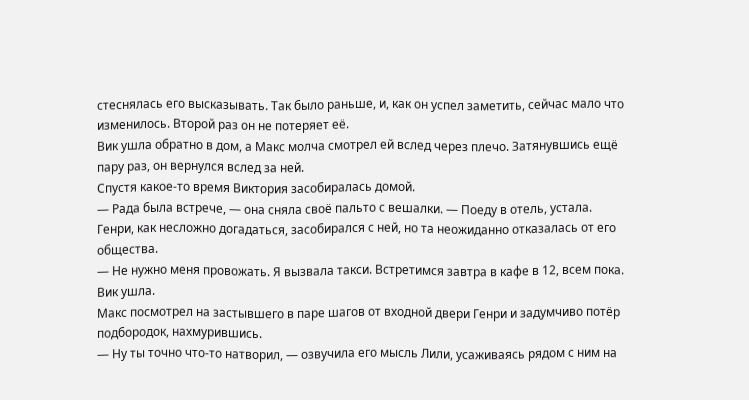стеснялась его высказывать. Так было раньше, и, как он успел заметить, сейчас мало что изменилось. Второй раз он не потеряет её.
Вик ушла обратно в дом, а Макс молча смотрел ей вслед через плечо. Затянувшись ещё пару раз, он вернулся вслед за ней.
Спустя какое-то время Виктория засобиралась домой.
— Рада была встрече, — она сняла своё пальто с вешалки. — Поеду в отель, устала.
Генри, как несложно догадаться, засобирался с ней, но та неожиданно отказалась от его общества.
— Не нужно меня провожать. Я вызвала такси. Встретимся завтра в кафе в 12, всем пока.
Вик ушла.
Макс посмотрел на застывшего в паре шагов от входной двери Генри и задумчиво потёр подбородок, нахмурившись.
— Ну ты точно что-то натворил, — озвучила его мысль Лили, усаживаясь рядом с ним на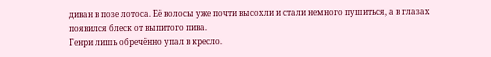диван в позе лотоса. Её волосы уже почти высохли и стали немного пушиться, а в глазах появился блеск от выпитого пива.
Генри лишь обречённо упал в кресло.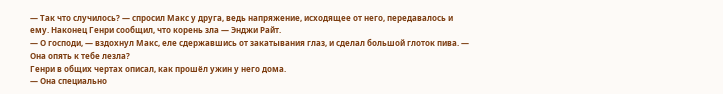— Так что случилось? — спросил Макс у друга, ведь напряжение, исходящее от него, передавалось и ему. Наконец Генри сообщил, что корень зла — Энджи Райт.
— О господи, — вздохнул Макс, еле сдержавшись от закатывания глаз, и сделал большой глоток пива. — Она опять к тебе лезла?
Генри в общих чертах описал, как прошёл ужин у него дома.
— Она специально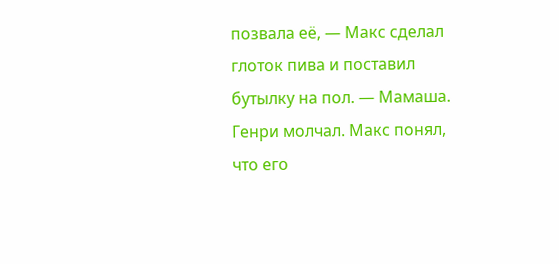позвала её, — Макс сделал глоток пива и поставил бутылку на пол. — Мамаша.
Генри молчал. Макс понял, что его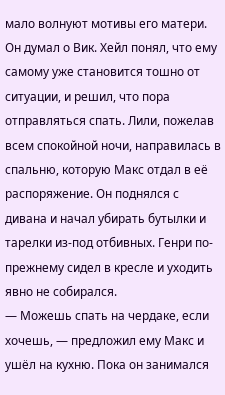мало волнуют мотивы его матери. Он думал о Вик. Хейл понял, что ему самому уже становится тошно от ситуации, и решил, что пора отправляться спать. Лили, пожелав всем спокойной ночи, направилась в спальню, которую Макс отдал в её распоряжение. Он поднялся с дивана и начал убирать бутылки и тарелки из-под отбивных. Генри по-прежнему сидел в кресле и уходить явно не собирался.
— Можешь спать на чердаке, если хочешь, — предложил ему Макс и ушёл на кухню. Пока он занимался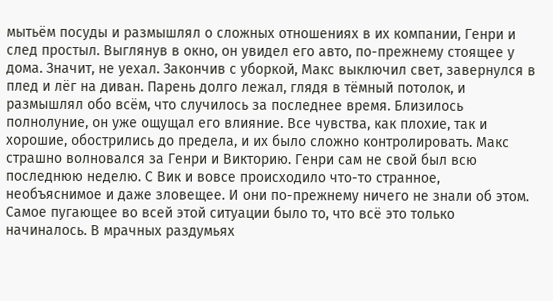мытьём посуды и размышлял о сложных отношениях в их компании, Генри и след простыл. Выглянув в окно, он увидел его авто, по-прежнему стоящее у дома. Значит, не уехал. Закончив с уборкой, Макс выключил свет, завернулся в плед и лёг на диван. Парень долго лежал, глядя в тёмный потолок, и размышлял обо всём, что случилось за последнее время. Близилось полнолуние, он уже ощущал его влияние. Все чувства, как плохие, так и хорошие, обострились до предела, и их было сложно контролировать. Макс страшно волновался за Генри и Викторию. Генри сам не свой был всю последнюю неделю. С Вик и вовсе происходило что-то странное, необъяснимое и даже зловещее. И они по-прежнему ничего не знали об этом. Самое пугающее во всей этой ситуации было то, что всё это только начиналось. В мрачных раздумьях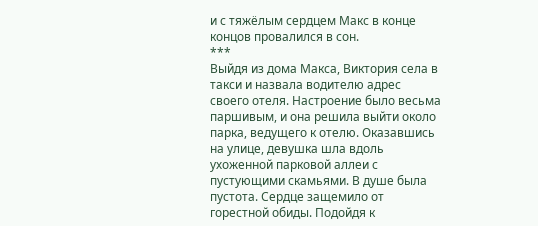и с тяжёлым сердцем Макс в конце концов провалился в сон.
***
Выйдя из дома Макса, Виктория села в такси и назвала водителю адрес своего отеля. Настроение было весьма паршивым, и она решила выйти около парка, ведущего к отелю. Оказавшись на улице, девушка шла вдоль ухоженной парковой аллеи с пустующими скамьями. В душе была пустота. Сердце защемило от горестной обиды. Подойдя к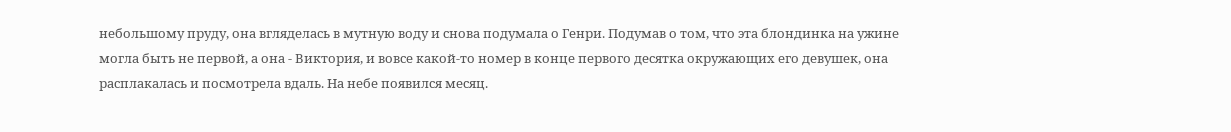небольшому пруду, она вгляделась в мутную воду и снова подумала о Генри. Подумав о том, что эта блондинка на ужине могла быть не первой, а она - Виктория, и вовсе какой-то номер в конце первого десятка окружающих его девушек, она расплакалась и посмотрела вдаль. На небе появился месяц.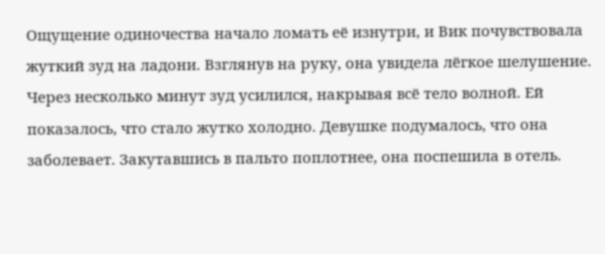Ощущение одиночества начало ломать её изнутри, и Вик почувствовала жуткий зуд на ладони. Взглянув на руку, она увидела лёгкое шелушение. Через несколько минут зуд усилился, накрывая всё тело волной. Ей показалось, что стало жутко холодно. Девушке подумалось, что она заболевает. Закутавшись в пальто поплотнее, она поспешила в отель.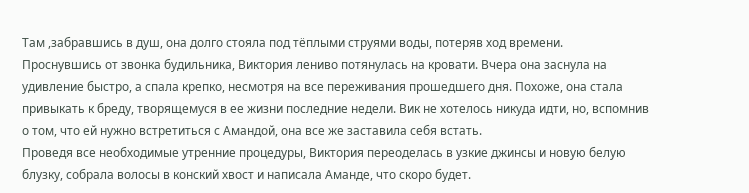Там ,забравшись в душ, она долго стояла под тёплыми струями воды, потеряв ход времени.
Проснувшись от звонка будильника, Виктория лениво потянулась на кровати. Вчера она заснула на удивление быстро, а спала крепко, несмотря на все переживания прошедшего дня. Похоже, она стала привыкать к бреду, творящемуся в ее жизни последние недели. Вик не хотелось никуда идти, но, вспомнив о том, что ей нужно встретиться с Амандой, она все же заставила себя встать.
Проведя все необходимые утренние процедуры, Виктория переоделась в узкие джинсы и новую белую блузку, собрала волосы в конский хвост и написала Аманде, что скоро будет.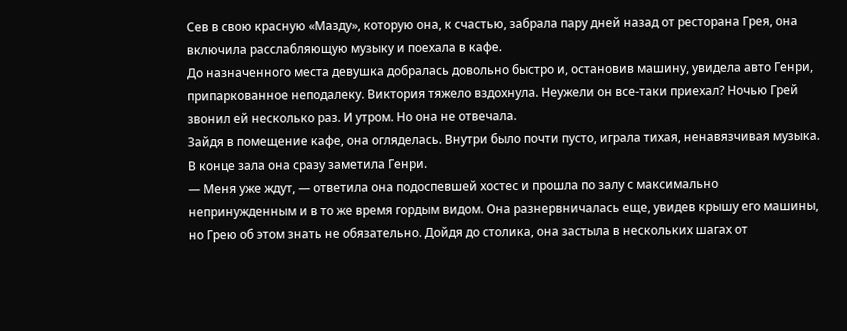Сев в свою красную «Мазду», которую она, к счастью, забрала пару дней назад от ресторана Грея, она включила расслабляющую музыку и поехала в кафе.
До назначенного места девушка добралась довольно быстро и, остановив машину, увидела авто Генри, припаркованное неподалеку. Виктория тяжело вздохнула. Неужели он все-таки приехал? Ночью Грей звонил ей несколько раз. И утром. Но она не отвечала.
Зайдя в помещение кафе, она огляделась. Внутри было почти пусто, играла тихая, ненавязчивая музыка. В конце зала она сразу заметила Генри.
— Меня уже ждут, — ответила она подоспевшей хостес и прошла по залу с максимально непринужденным и в то же время гордым видом. Она разнервничалась еще, увидев крышу его машины, но Грею об этом знать не обязательно. Дойдя до столика, она застыла в нескольких шагах от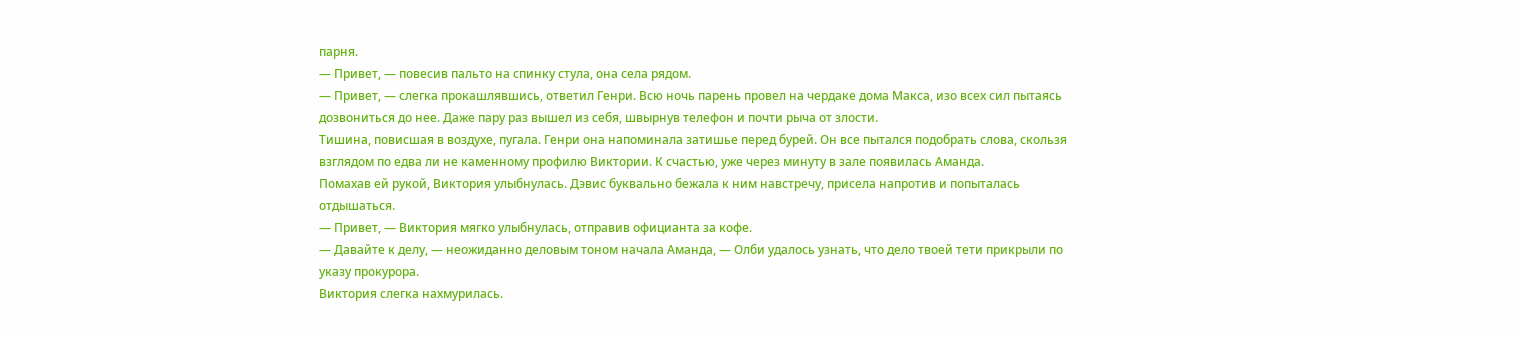парня.
— Привет, — повесив пальто на спинку стула, она села рядом.
— Привет, — слегка прокашлявшись, ответил Генри. Всю ночь парень провел на чердаке дома Макса, изо всех сил пытаясь дозвониться до нее. Даже пару раз вышел из себя, швырнув телефон и почти рыча от злости.
Тишина, повисшая в воздухе, пугала. Генри она напоминала затишье перед бурей. Он все пытался подобрать слова, скользя взглядом по едва ли не каменному профилю Виктории. К счастью, уже через минуту в зале появилась Аманда.
Помахав ей рукой, Виктория улыбнулась. Дэвис буквально бежала к ним навстречу, присела напротив и попыталась отдышаться.
— Привет, — Виктория мягко улыбнулась, отправив официанта за кофе.
— Давайте к делу, — неожиданно деловым тоном начала Аманда, — Олби удалось узнать, что дело твоей тети прикрыли по указу прокурора.
Виктория слегка нахмурилась.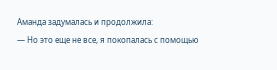Аманда задумалась и продолжила:
— Но это еще не все, я покопалась с помощью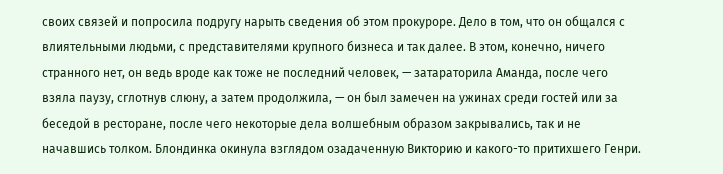своих связей и попросила подругу нарыть сведения об этом прокуроре. Дело в том, что он общался с влиятельными людьми, с представителями крупного бизнеса и так далее. В этом, конечно, ничего странного нет, он ведь вроде как тоже не последний человек, — затараторила Аманда, после чего взяла паузу, сглотнув слюну, а затем продолжила, — он был замечен на ужинах среди гостей или за беседой в ресторане, после чего некоторые дела волшебным образом закрывались, так и не начавшись толком. Блондинка окинула взглядом озадаченную Викторию и какого-то притихшего Генри.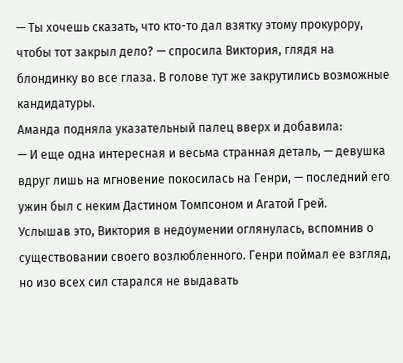— Ты хочешь сказать, что кто-то дал взятку этому прокурору, чтобы тот закрыл дело? — спросила Виктория, глядя на блондинку во все глаза. В голове тут же закрутились возможные кандидатуры.
Аманда подняла указательный палец вверх и добавила:
— И еще одна интересная и весьма странная деталь, — девушка вдруг лишь на мгновение покосилась на Генри, — последний его ужин был с неким Дастином Томпсоном и Агатой Грей.
Услышав это, Виктория в недоумении оглянулась, вспомнив о существовании своего возлюбленного. Генри поймал ее взгляд, но изо всех сил старался не выдавать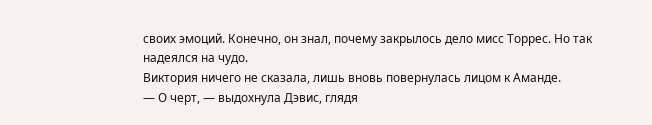своих эмоций. Конечно, он знал, почему закрылось дело мисс Торрес. Но так надеялся на чудо.
Виктория ничего не сказала, лишь вновь повернулась лицом к Аманде.
— О черт, — выдохнула Дэвис, глядя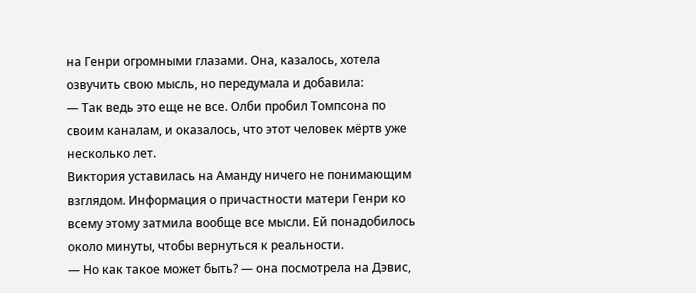на Генри огромными глазами. Она, казалось, хотела озвучить свою мысль, но передумала и добавила:
— Так ведь это еще не все. Олби пробил Томпсона по своим каналам, и оказалось, что этот человек мёртв уже несколько лет.
Виктория уставилась на Аманду ничего не понимающим взглядом. Информация о причастности матери Генри ко всему этому затмила вообще все мысли. Ей понадобилось около минуты, чтобы вернуться к реальности.
— Но как такое может быть? — она посмотрела на Дэвис,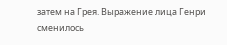затем на Грея. Выражение лица Генри сменилось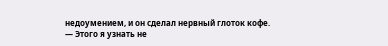недоумением, и он сделал нервный глоток кофе.
— Этого я узнать не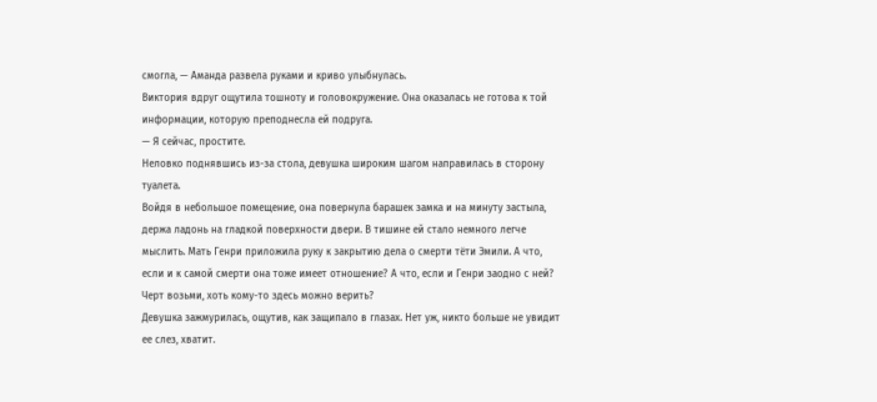смогла, — Аманда развела руками и криво улыбнулась.
Виктория вдруг ощутила тошноту и головокружение. Она оказалась не готова к той информации, которую преподнесла ей подруга.
— Я сейчас, простите.
Неловко поднявшись из-за стола, девушка широким шагом направилась в сторону туалета.
Войдя в небольшое помещение, она повернула барашек замка и на минуту застыла, держа ладонь на гладкой поверхности двери. В тишине ей стало немного легче мыслить. Мать Генри приложила руку к закрытию дела о смерти тёти Эмили. А что, если и к самой смерти она тоже имеет отношение? А что, если и Генри заодно с ней? Черт возьми, хоть кому-то здесь можно верить?
Девушка зажмурилась, ощутив, как защипало в глазах. Нет уж, никто больше не увидит ее слез, хватит.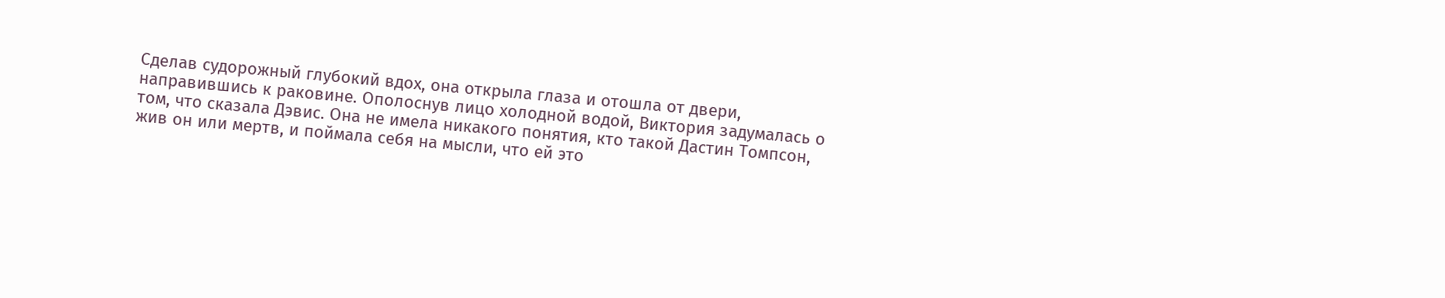Сделав судорожный глубокий вдох, она открыла глаза и отошла от двери, направившись к раковине. Ополоснув лицо холодной водой, Виктория задумалась о том, что сказала Дэвис. Она не имела никакого понятия, кто такой Дастин Томпсон, жив он или мертв, и поймала себя на мысли, что ей это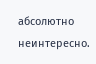абсолютно неинтересно.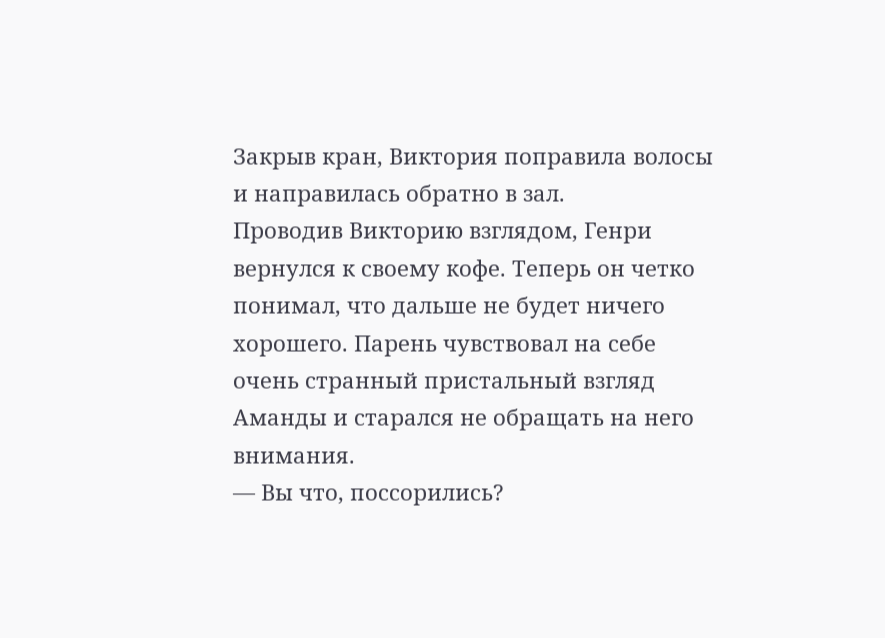Закрыв кран, Виктория поправила волосы и направилась обратно в зал.
Проводив Викторию взглядом, Генри вернулся к своему кофе. Теперь он четко понимал, что дальше не будет ничего хорошего. Парень чувствовал на себе очень странный пристальный взгляд Аманды и старался не обращать на него внимания.
— Вы что, поссорились?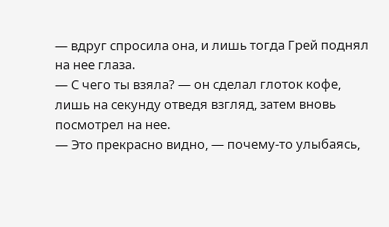— вдруг спросила она, и лишь тогда Грей поднял на нее глаза.
— С чего ты взяла? — он сделал глоток кофе, лишь на секунду отведя взгляд, затем вновь посмотрел на нее.
— Это прекрасно видно, — почему-то улыбаясь,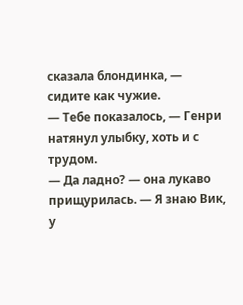сказала блондинка, — сидите как чужие.
— Тебе показалось, — Генри натянул улыбку, хоть и с трудом.
— Да ладно? — она лукаво прищурилась. — Я знаю Вик, у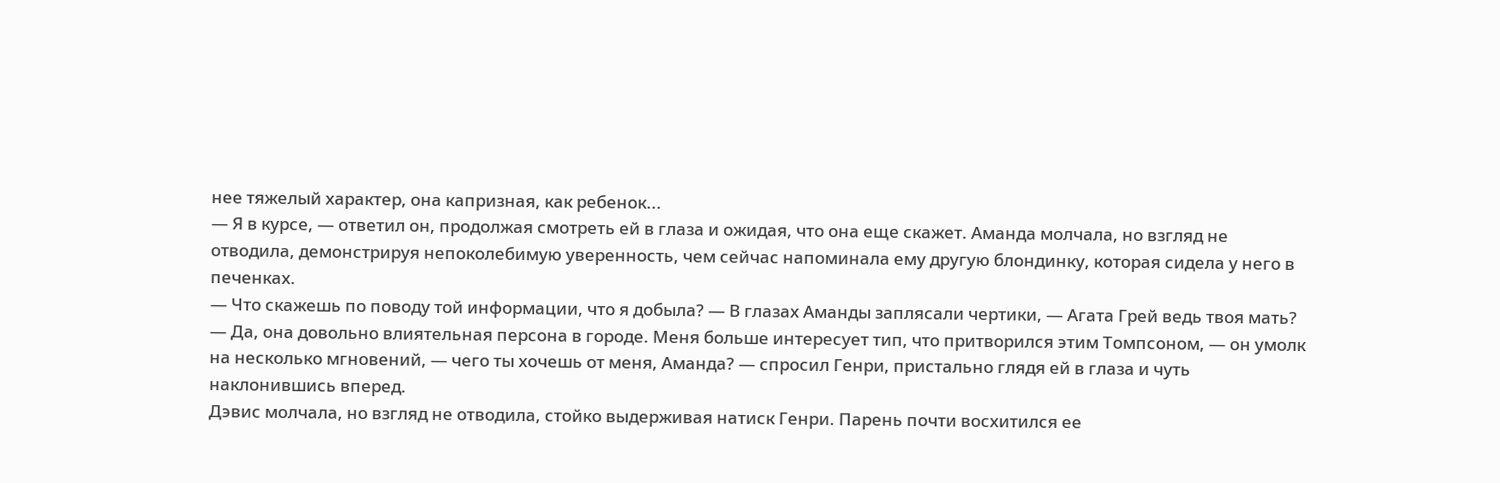нее тяжелый характер, она капризная, как ребенок...
— Я в курсе, — ответил он, продолжая смотреть ей в глаза и ожидая, что она еще скажет. Аманда молчала, но взгляд не отводила, демонстрируя непоколебимую уверенность, чем сейчас напоминала ему другую блондинку, которая сидела у него в печенках.
— Что скажешь по поводу той информации, что я добыла? — В глазах Аманды заплясали чертики, — Агата Грей ведь твоя мать?
— Да, она довольно влиятельная персона в городе. Меня больше интересует тип, что притворился этим Томпсоном, — он умолк на несколько мгновений, — чего ты хочешь от меня, Аманда? — спросил Генри, пристально глядя ей в глаза и чуть наклонившись вперед.
Дэвис молчала, но взгляд не отводила, стойко выдерживая натиск Генри. Парень почти восхитился ее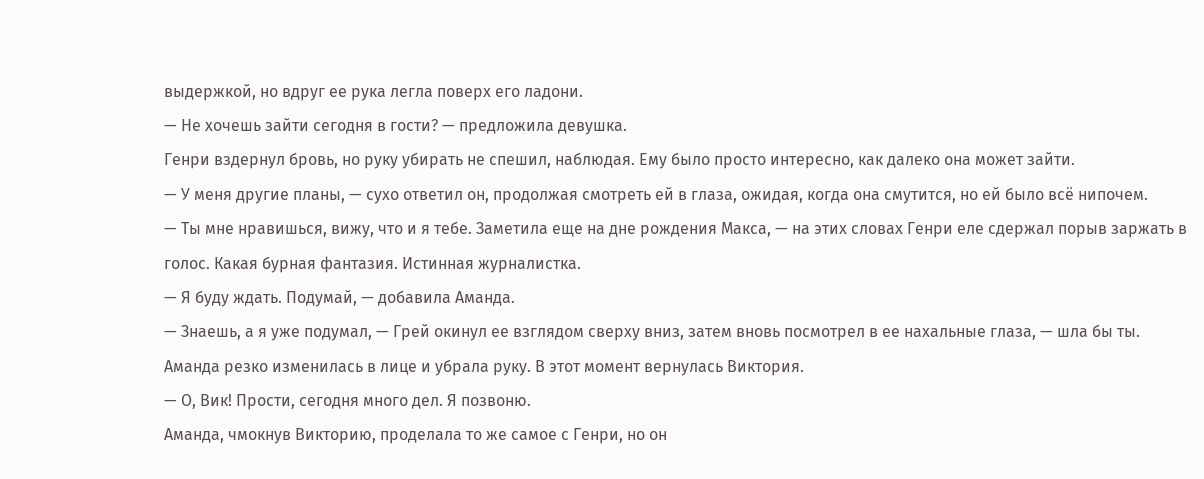выдержкой, но вдруг ее рука легла поверх его ладони.
— Не хочешь зайти сегодня в гости? — предложила девушка.
Генри вздернул бровь, но руку убирать не спешил, наблюдая. Ему было просто интересно, как далеко она может зайти.
— У меня другие планы, — сухо ответил он, продолжая смотреть ей в глаза, ожидая, когда она смутится, но ей было всё нипочем.
— Ты мне нравишься, вижу, что и я тебе. Заметила еще на дне рождения Макса, — на этих словах Генри еле сдержал порыв заржать в голос. Какая бурная фантазия. Истинная журналистка.
— Я буду ждать. Подумай, — добавила Аманда.
— Знаешь, а я уже подумал, — Грей окинул ее взглядом сверху вниз, затем вновь посмотрел в ее нахальные глаза, — шла бы ты.
Аманда резко изменилась в лице и убрала руку. В этот момент вернулась Виктория.
— О, Вик! Прости, сегодня много дел. Я позвоню.
Аманда, чмокнув Викторию, проделала то же самое с Генри, но он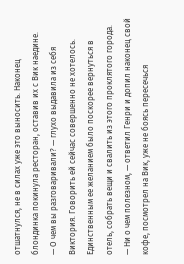отшатнулся, не в силах уже это выносить. Наконец блондинка покинула ресторан, оставив их с Вик наедине.
— О чем вы разговаривали? — глухо выдавила из себя Виктория. Говорить ей сейчас совершенно не хотелось. Единственным ее желанием было поскорее вернуться в отель, собрать вещи и свалить из этого проклятого города.
— Ни о чем полезном, — ответил Генри и допил наконец свой кофе, посмотрел на Вик, уже не боясь пересечься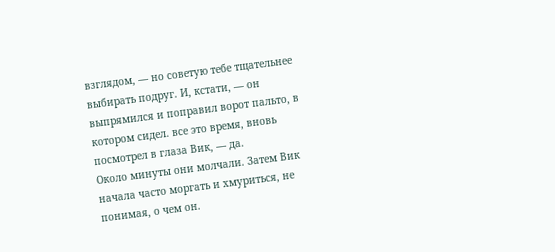взглядом, — но советую тебе тщательнее выбирать подруг. И, кстати, — он выпрямился и поправил ворот пальто, в котором сидел. все это время, вновь посмотрел в глаза Вик, — да.
Около минуты они молчали. Затем Вик начала часто моргать и хмуриться, не понимая, о чем он.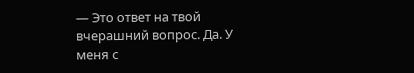— Это ответ на твой вчерашний вопрос. Да. У меня с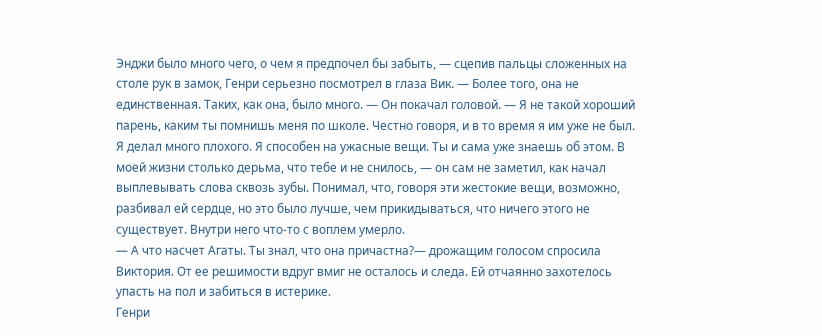Энджи было много чего, о чем я предпочел бы забыть, — сцепив пальцы сложенных на столе рук в замок, Генри серьезно посмотрел в глаза Вик. — Более того, она не единственная. Таких, как она, было много. — Он покачал головой. — Я не такой хороший парень, каким ты помнишь меня по школе. Честно говоря, и в то время я им уже не был. Я делал много плохого. Я способен на ужасные вещи. Ты и сама уже знаешь об этом. В моей жизни столько дерьма, что тебе и не снилось, — он сам не заметил, как начал выплевывать слова сквозь зубы. Понимал, что, говоря эти жестокие вещи, возможно, разбивал ей сердце, но это было лучше, чем прикидываться, что ничего этого не существует. Внутри него что-то с воплем умерло.
— А что насчет Агаты. Ты знал, что она причастна?— дрожащим голосом спросила Виктория. От ее решимости вдруг вмиг не осталось и следа. Ей отчаянно захотелось упасть на пол и забиться в истерике.
Генри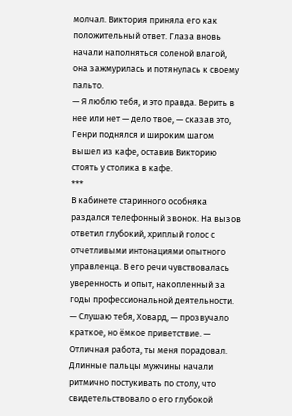молчал. Виктория приняла его как положительный ответ. Глаза вновь начали наполняться соленой влагой, она зажмурилась и потянулась к своему пальто.
— Я люблю тебя, и это правда. Верить в нее или нет — дело твое, — сказав это, Генри поднялся и широким шагом вышел из кафе, оставив Викторию стоять у столика в кафе.
***
В кабинете старинного особняка раздался телефонный звонок. На вызов ответил глубокий, хриплый голос с отчетливыми интонациями опытного управленца. В его речи чувствовалась уверенность и опыт, накопленный за годы профессиональной деятельности.
— Слушаю тебя, Ховард, — прозвучало краткое, но ёмкое приветствие. — Отличная работа, ты меня порадовал.
Длинные пальцы мужчины начали ритмично постукивать по столу, что свидетельствовало о его глубокой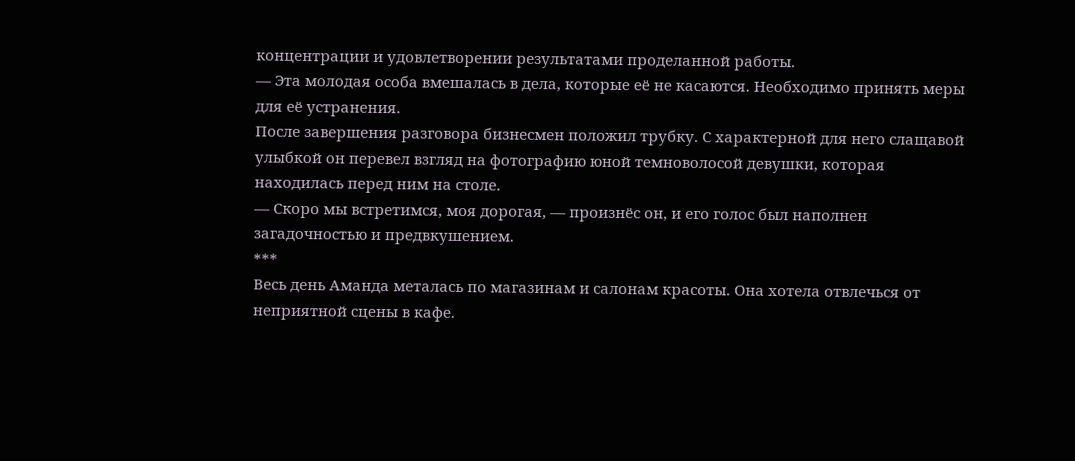концентрации и удовлетворении результатами проделанной работы.
— Эта молодая особа вмешалась в дела, которые её не касаются. Необходимо принять меры для её устранения.
После завершения разговора бизнесмен положил трубку. С характерной для него слащавой улыбкой он перевел взгляд на фотографию юной темноволосой девушки, которая находилась перед ним на столе.
— Скоро мы встретимся, моя дорогая, — произнёс он, и его голос был наполнен загадочностью и предвкушением.
***
Весь день Аманда металась по магазинам и салонам красоты. Она хотела отвлечься от неприятной сцены в кафе.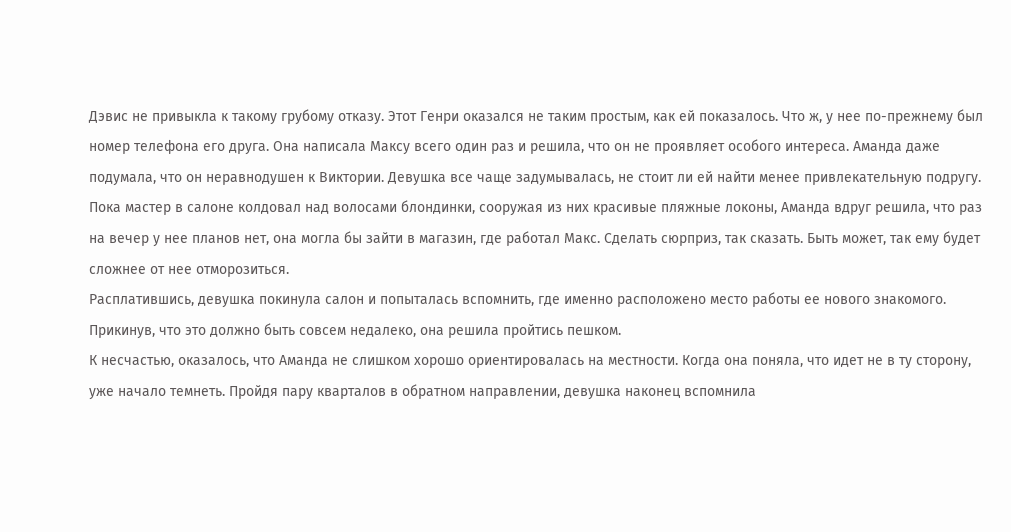Дэвис не привыкла к такому грубому отказу. Этот Генри оказался не таким простым, как ей показалось. Что ж, у нее по-прежнему был номер телефона его друга. Она написала Максу всего один раз и решила, что он не проявляет особого интереса. Аманда даже подумала, что он неравнодушен к Виктории. Девушка все чаще задумывалась, не стоит ли ей найти менее привлекательную подругу.
Пока мастер в салоне колдовал над волосами блондинки, сооружая из них красивые пляжные локоны, Аманда вдруг решила, что раз на вечер у нее планов нет, она могла бы зайти в магазин, где работал Макс. Сделать сюрприз, так сказать. Быть может, так ему будет сложнее от нее отморозиться.
Расплатившись, девушка покинула салон и попыталась вспомнить, где именно расположено место работы ее нового знакомого. Прикинув, что это должно быть совсем недалеко, она решила пройтись пешком.
К несчастью, оказалось, что Аманда не слишком хорошо ориентировалась на местности. Когда она поняла, что идет не в ту сторону, уже начало темнеть. Пройдя пару кварталов в обратном направлении, девушка наконец вспомнила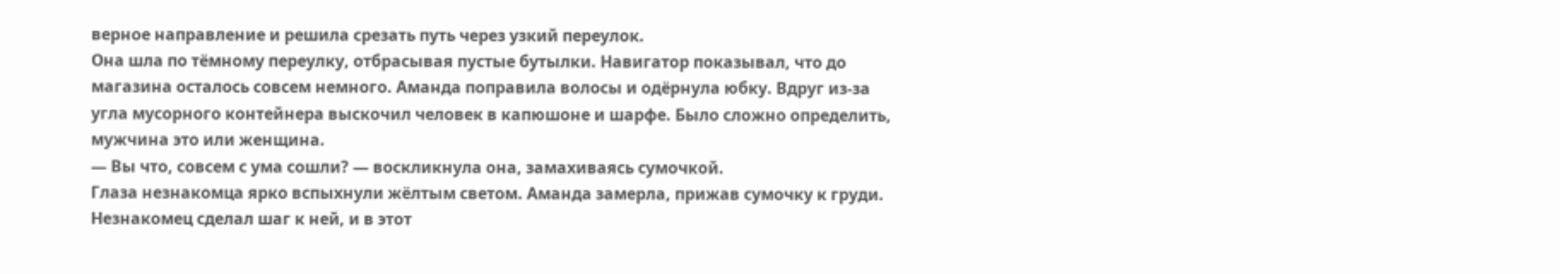верное направление и решила срезать путь через узкий переулок.
Она шла по тёмному переулку, отбрасывая пустые бутылки. Навигатор показывал, что до магазина осталось совсем немного. Аманда поправила волосы и одёрнула юбку. Вдруг из-за угла мусорного контейнера выскочил человек в капюшоне и шарфе. Было сложно определить, мужчина это или женщина.
— Вы что, совсем с ума сошли? — воскликнула она, замахиваясь сумочкой.
Глаза незнакомца ярко вспыхнули жёлтым светом. Аманда замерла, прижав сумочку к груди. Незнакомец сделал шаг к ней, и в этот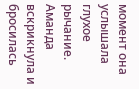момент она услышала глухое рычание.
Аманда вскрикнула и бросилась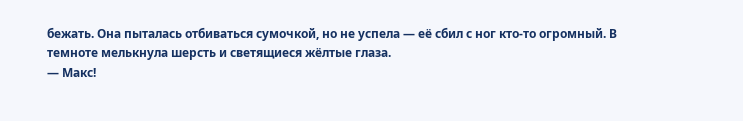бежать. Она пыталась отбиваться сумочкой, но не успела — её сбил с ног кто-то огромный. В темноте мелькнула шерсть и светящиеся жёлтые глаза.
— Макс!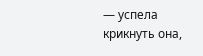— успела крикнуть она,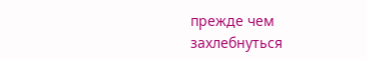прежде чем захлебнуться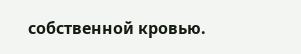собственной кровью.